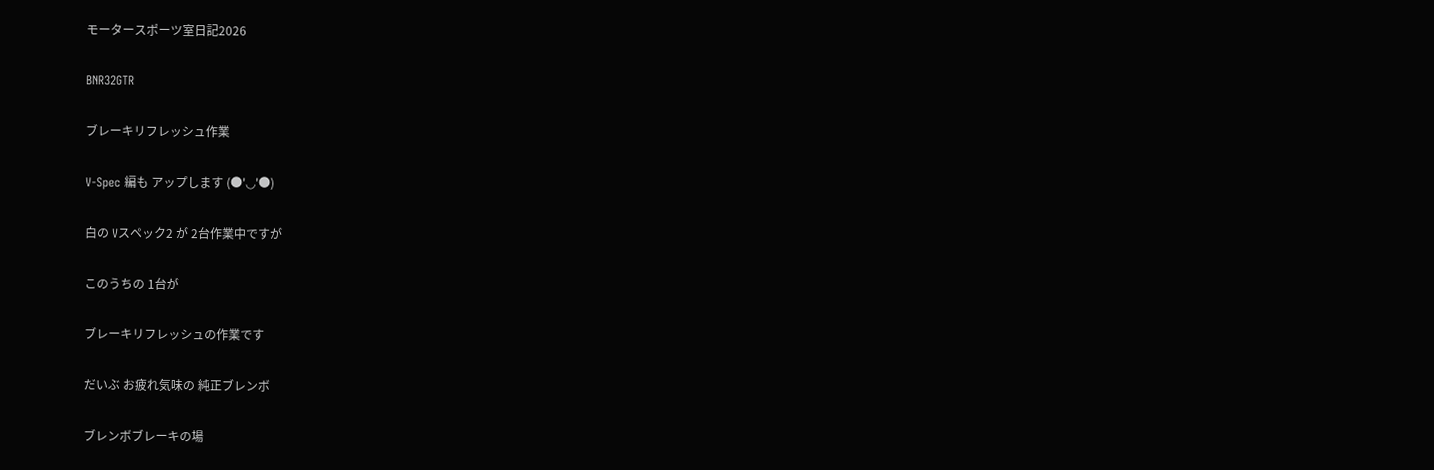モータースポーツ室日記2026

BNR32GTR

ブレーキリフレッシュ作業

V-Spec 編も アップします (●'◡'●)

白の Vスペック2 が 2台作業中ですが

このうちの 1台が

ブレーキリフレッシュの作業です

だいぶ お疲れ気味の 純正ブレンボ

ブレンボブレーキの場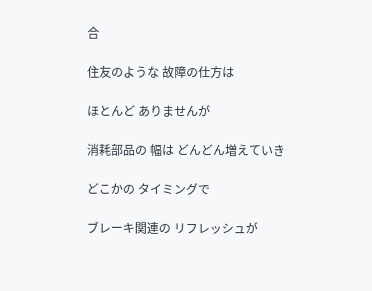合

住友のような 故障の仕方は

ほとんど ありませんが

消耗部品の 幅は どんどん増えていき

どこかの タイミングで

ブレーキ関連の リフレッシュが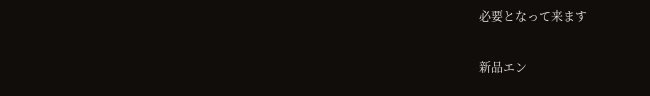必要となって来ます

新品エン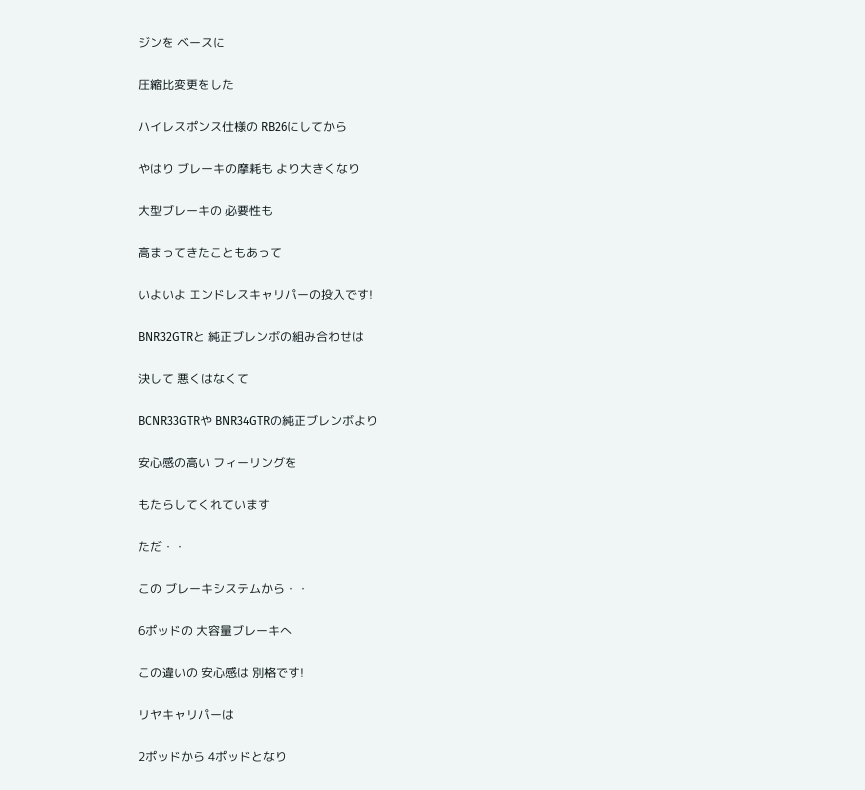ジンを ベースに

圧縮比変更をした

ハイレスポンス仕様の RB26にしてから

やはり ブレーキの摩耗も より大きくなり

大型ブレーキの 必要性も

高まってきたこともあって

いよいよ エンドレスキャリパーの投入です!

BNR32GTRと 純正ブレンボの組み合わせは

決して 悪くはなくて

BCNR33GTRや BNR34GTRの純正ブレンボより

安心感の高い フィーリングを

もたらしてくれています

ただ・・

この ブレーキシステムから・・

6ポッドの 大容量ブレーキへ

この違いの 安心感は 別格です!

リヤキャリパーは

2ポッドから 4ポッドとなり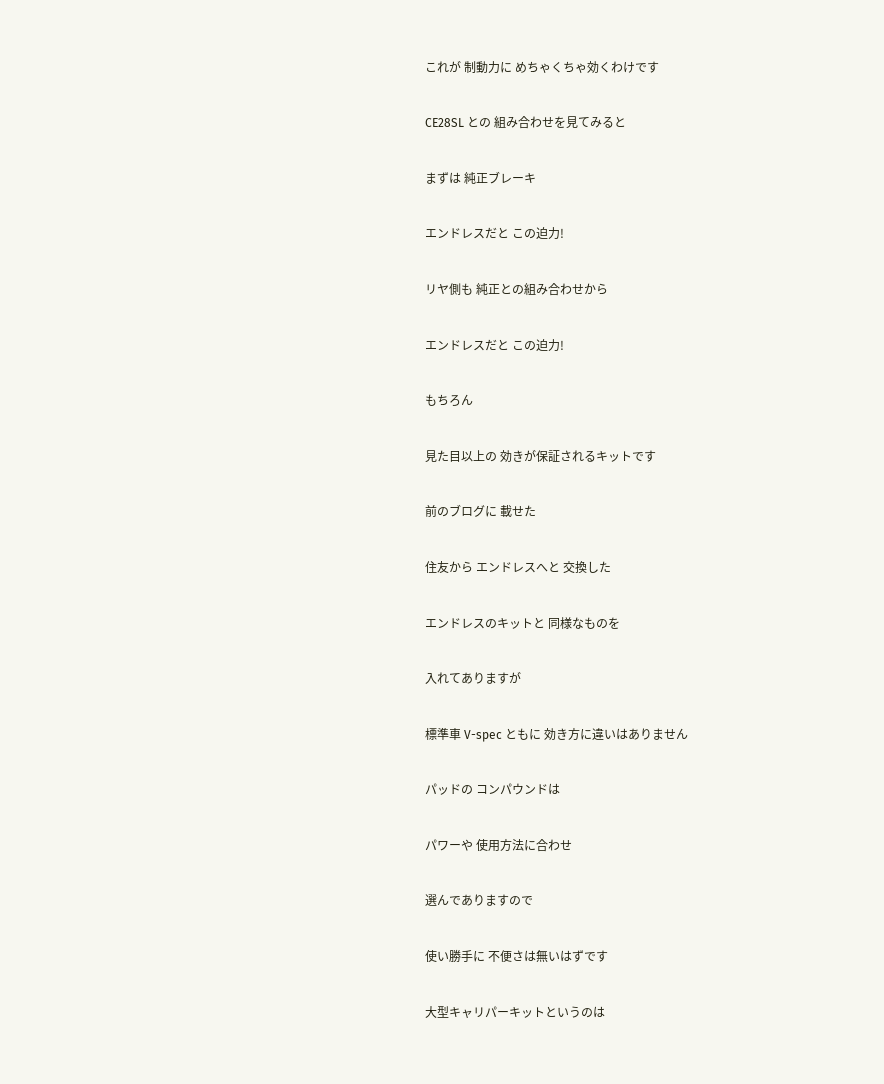これが 制動力に めちゃくちゃ効くわけです

CE28SL との 組み合わせを見てみると

まずは 純正ブレーキ

エンドレスだと この迫力!

リヤ側も 純正との組み合わせから

エンドレスだと この迫力!

もちろん

見た目以上の 効きが保証されるキットです

前のブログに 載せた

住友から エンドレスへと 交換した

エンドレスのキットと 同様なものを

入れてありますが

標準車 V-spec ともに 効き方に違いはありません

パッドの コンパウンドは

パワーや 使用方法に合わせ

選んでありますので

使い勝手に 不便さは無いはずです

大型キャリパーキットというのは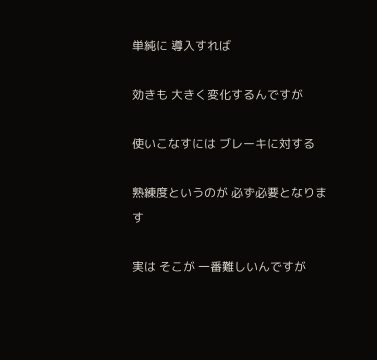単純に 導入すれば

効きも 大きく変化するんですが

使いこなすには ブレーキに対する

熟練度というのが 必ず必要となります

実は そこが 一番難しいんですが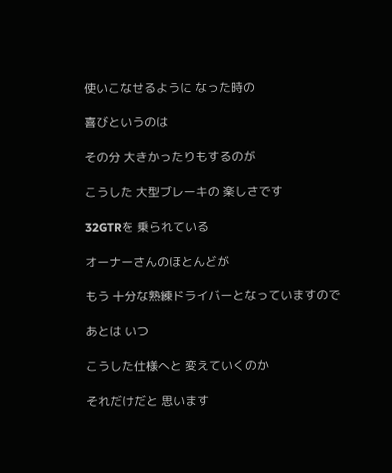使いこなせるように なった時の

喜びというのは

その分 大きかったりもするのが

こうした 大型ブレーキの 楽しさです

32GTRを 乗られている

オーナーさんのほとんどが

もう 十分な熟練ドライバーとなっていますので

あとは いつ

こうした仕様へと 変えていくのか

それだけだと 思います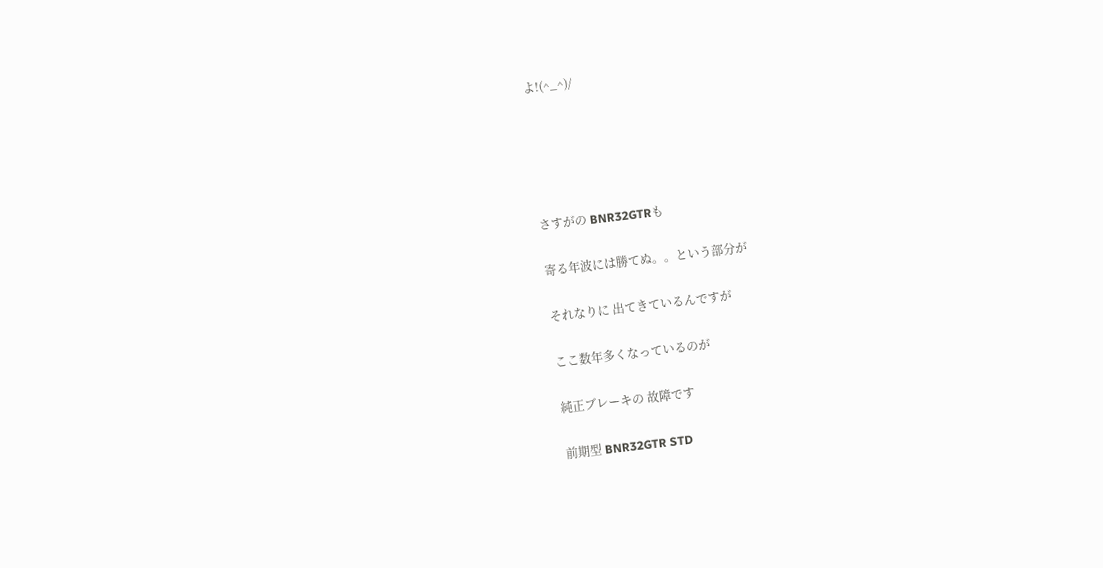よ!(^_^)/





さすがの BNR32GTRも

寄る年波には勝てぬ。。という部分が

それなりに 出てきているんですが

ここ数年多くなっているのが

純正ブレーキの 故障です

前期型 BNR32GTR STD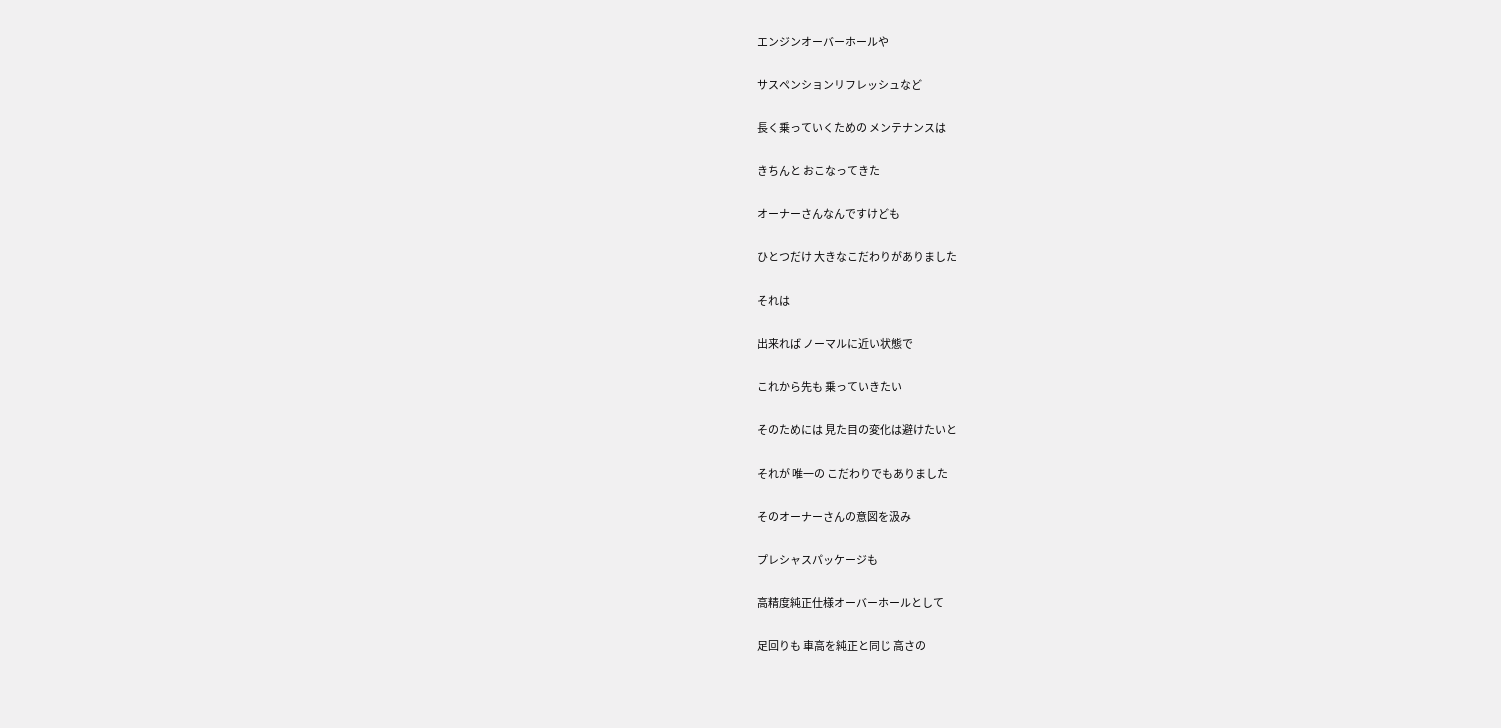エンジンオーバーホールや

サスペンションリフレッシュなど

長く乗っていくための メンテナンスは

きちんと おこなってきた

オーナーさんなんですけども

ひとつだけ 大きなこだわりがありました

それは

出来れば ノーマルに近い状態で

これから先も 乗っていきたい

そのためには 見た目の変化は避けたいと

それが 唯一の こだわりでもありました

そのオーナーさんの意図を汲み

プレシャスパッケージも

高精度純正仕様オーバーホールとして

足回りも 車高を純正と同じ 高さの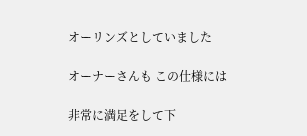オーリンズとしていました

オーナーさんも この仕様には

非常に満足をして下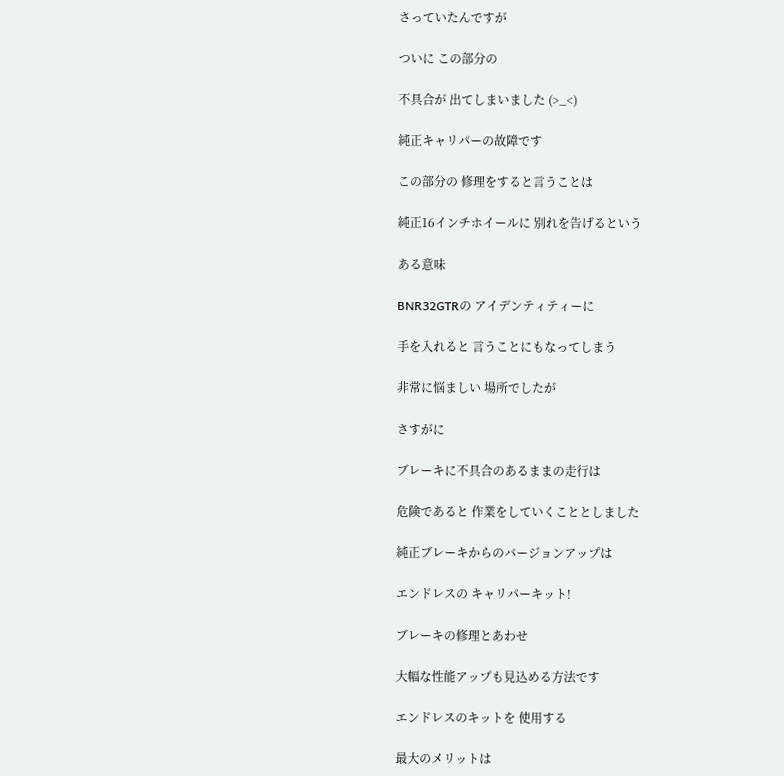さっていたんですが

ついに この部分の

不具合が 出てしまいました (>_<)

純正キャリパーの故障です

この部分の 修理をすると言うことは

純正16インチホイールに 別れを告げるという

ある意味

BNR32GTRの アイデンティティーに

手を入れると 言うことにもなってしまう

非常に悩ましい 場所でしたが

さすがに

ブレーキに不具合のあるままの走行は

危険であると 作業をしていくこととしました

純正ブレーキからのバージョンアップは

エンドレスの キャリパーキット!

ブレーキの修理とあわせ

大幅な性能アップも見込める方法です

エンドレスのキットを 使用する

最大のメリットは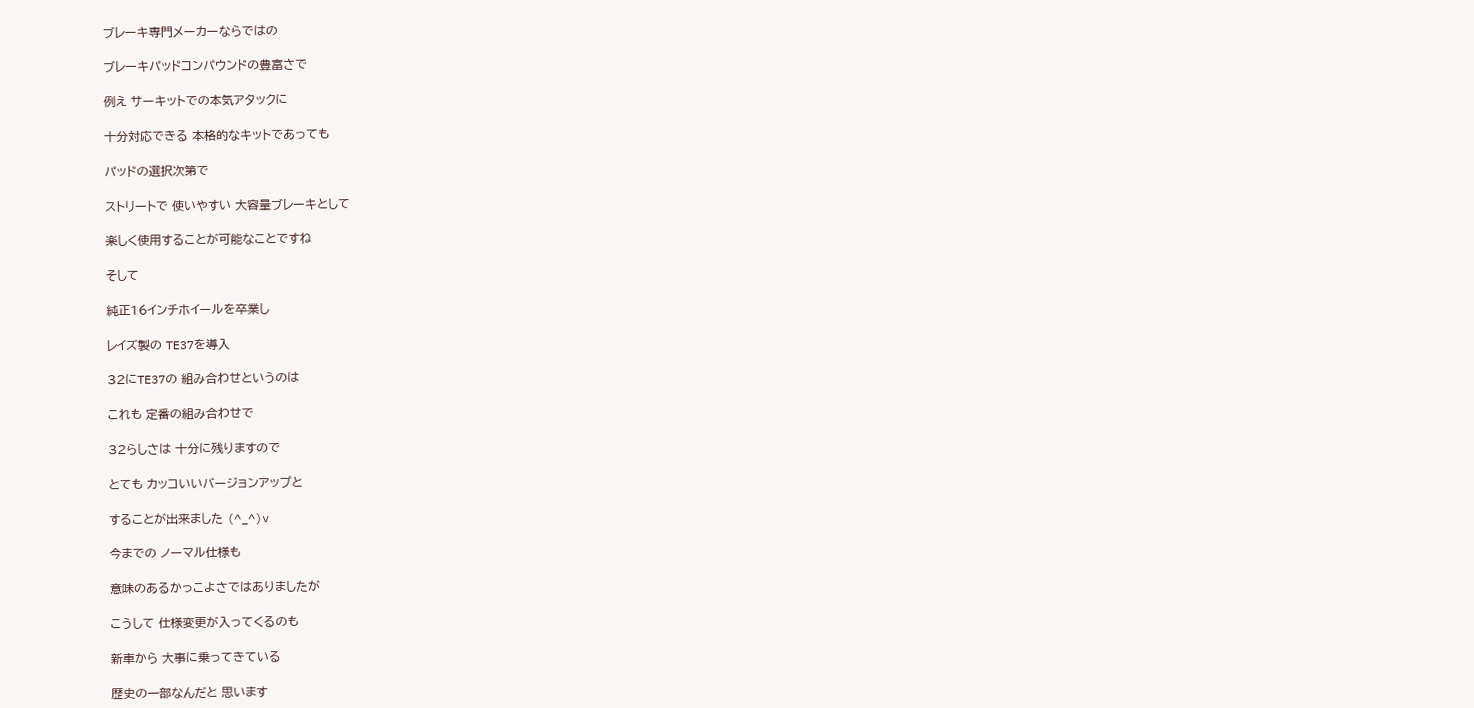ブレーキ専門メーカーならではの

ブレーキパッドコンパウンドの豊富さで

例え サーキットでの本気アタックに

十分対応できる 本格的なキットであっても

パッドの選択次第で

ストリートで 使いやすい 大容量ブレーキとして

楽しく使用することが可能なことですね

そして

純正16インチホイールを卒業し

レイズ製の TE37を導入

32にTE37の 組み合わせというのは

これも 定番の組み合わせで

32らしさは 十分に残りますので

とても カッコいいバージョンアップと

することが出来ました (^_^)v

今までの ノーマル仕様も

意味のあるかっこよさではありましたが

こうして 仕様変更が入ってくるのも

新車から 大事に乗ってきている

歴史の一部なんだと 思います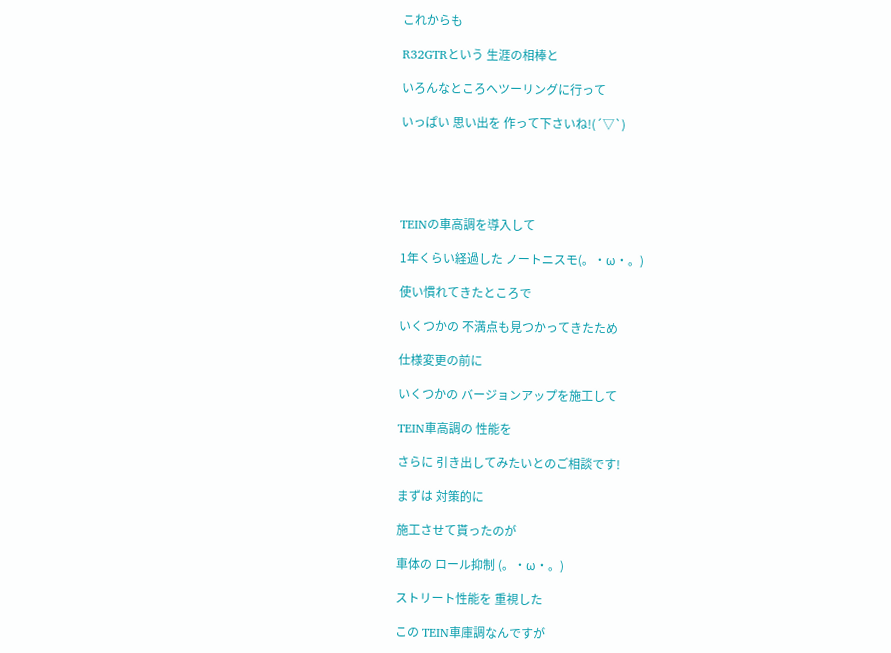これからも

R32GTRという 生涯の相棒と

いろんなところへツーリングに行って

いっぱい 思い出を 作って下さいね!(´▽`)





TEINの車高調を導入して

1年くらい経過した ノートニスモ(。・ω・。)

使い慣れてきたところで

いくつかの 不満点も見つかってきたため

仕様変更の前に

いくつかの バージョンアップを施工して

TEIN車高調の 性能を

さらに 引き出してみたいとのご相談です!

まずは 対策的に

施工させて貰ったのが

車体の ロール抑制 (。・ω・。)

ストリート性能を 重視した

この TEIN車庫調なんですが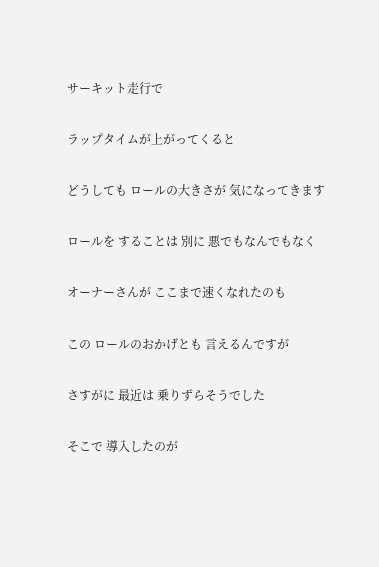サーキット走行で

ラップタイムが上がってくると

どうしても ロールの大きさが 気になってきます

ロールを することは 別に 悪でもなんでもなく

オーナーさんが ここまで速くなれたのも

この ロールのおかげとも 言えるんですが

さすがに 最近は 乗りずらそうでした

そこで 導入したのが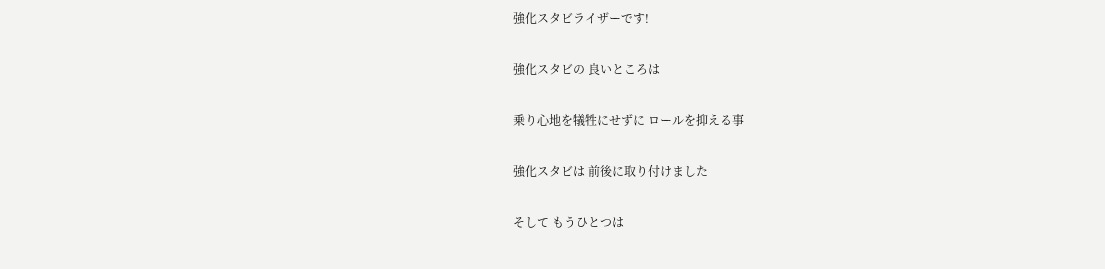強化スタビライザーです!

強化スタビの 良いところは

乗り心地を犠牲にせずに ロールを抑える事

強化スタビは 前後に取り付けました

そして もうひとつは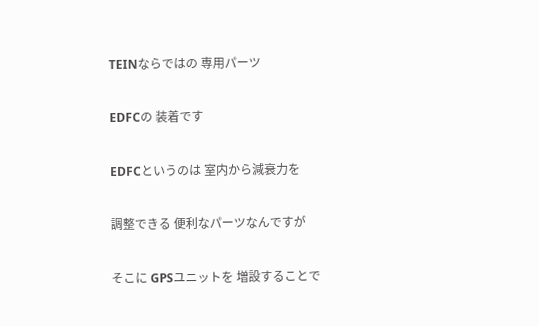TEINならではの 専用パーツ

EDFCの 装着です

EDFCというのは 室内から減衰力を

調整できる 便利なパーツなんですが

そこに GPSユニットを 増設することで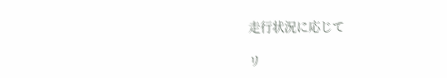走行状況に応じて

リ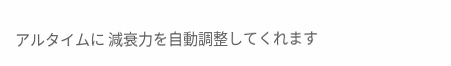アルタイムに 減衰力を自動調整してくれます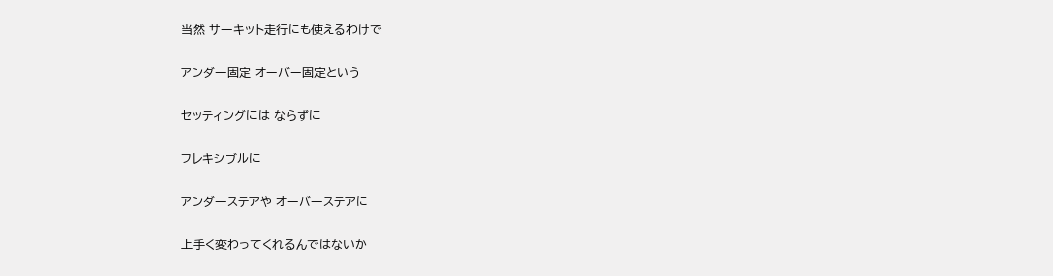当然 サーキット走行にも使えるわけで

アンダー固定 オーバー固定という

セッティングには ならずに

フレキシブルに

アンダーステアや オーバーステアに

上手く変わってくれるんではないか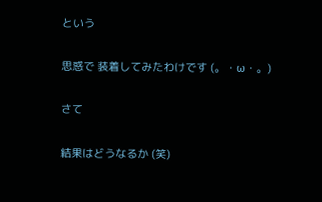という

思惑で 装着してみたわけです (。・ω・。)

さて

結果はどうなるか (笑)